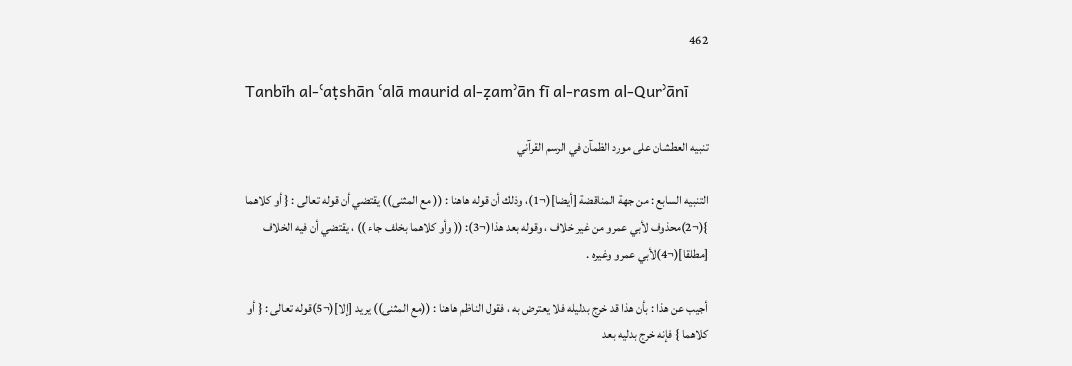462

Tanbīh al-ʿaṭshān ʿalā maurid al-ẓamʾān fī al-rasm al-Qurʾānī

تنبيه العطشان على مورد الظمآن في الرسم القرآني

التنبيه السابع : من جهة المناقضة [أيضا](¬1)، وذلك أن قوله هاهنا : (( مع المثنى)) يقتضي أن قوله تعالى : { أو كلاهما }(¬2)محذوف لأبي عمرو من غير خلاف ، وقوله بعد هذا(¬3): (( وأو كلاهما بخلف جاء )) ، يقتضي أن فيه الخلاف [مطلقا](¬4)لأبي عمرو وغيره .

أجيب عن هذا : بأن هذا قد خرج بدليله فلا يعترض به ، فقول الناظم هاهنا : ((مع المثنى)) يريد [إلا](¬5)قوله تعالى : { أو كلاهما } فإنه خرج بدليه بعد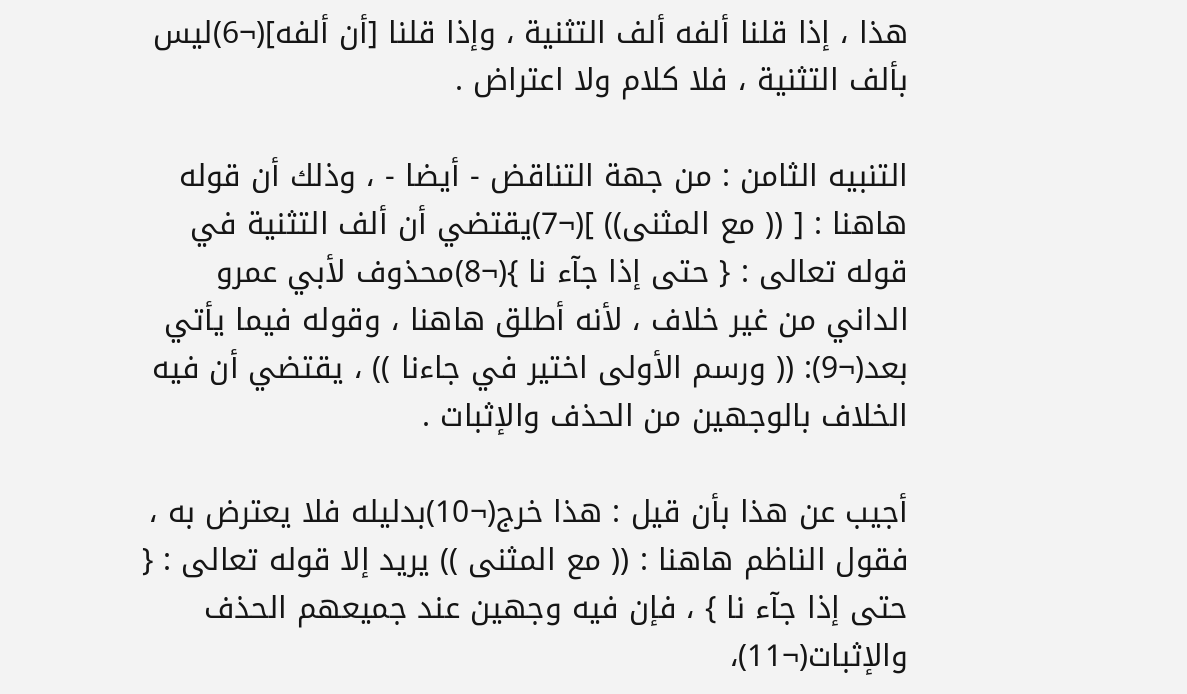هذا ، إذا قلنا ألفه ألف التثنية ، وإذا قلنا [أن ألفه](¬6)ليس بألف التثنية ، فلا كلام ولا اعتراض .

التنبيه الثامن : من جهة التناقض - أيضا - ، وذلك أن قوله هاهنا : [ (( مع المثنى)) ](¬7)يقتضي أن ألف التثنية في قوله تعالى : { حتى إذا جآء نا }(¬8)محذوف لأبي عمرو الداني من غير خلاف ، لأنه أطلق هاهنا ، وقوله فيما يأتي بعد(¬9): (( ورسم الأولى اختير في جاءنا )) ، يقتضي أن فيه الخلاف بالوجهين من الحذف والإثبات .

أجيب عن هذا بأن قيل : هذا خرج(¬10)بدليله فلا يعترض به ، فقول الناظم هاهنا : (( مع المثنى )) يريد إلا قوله تعالى : { حتى إذا جآء نا } ، فإن فيه وجهين عند جميعهم الحذف والإثبات(¬11)،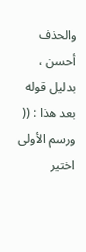والحذف أحسن ، بدليل قوله بعد هذا : (( ورسم الأولى اختير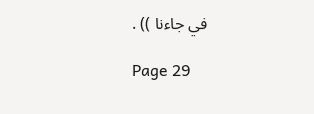في جاءنا )) .

Page 29